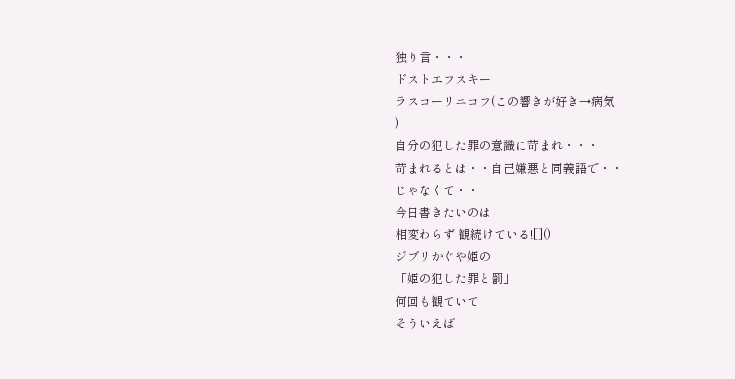独り言・・・
ドストエフスキー
ラスコーリニコフ(この響きが好き→病気
)
自分の犯した罪の意識に苛まれ・・・
苛まれるとは・・自己嫌悪と同義語で・・
じゃなくて・・
今日書きたいのは
相変わらず 観続けている![]()
ジブリかぐや姫の
「姫の犯した罪と罰」
何回も観ていて
そういえば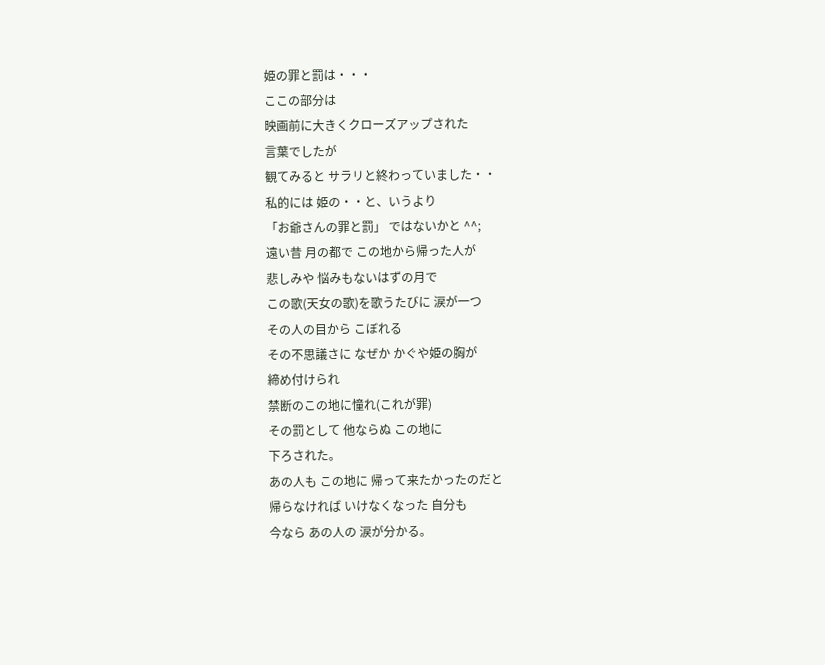姫の罪と罰は・・・
ここの部分は
映画前に大きくクローズアップされた
言葉でしたが
観てみると サラリと終わっていました・・
私的には 姫の・・と、いうより
「お爺さんの罪と罰」 ではないかと ^^;
遠い昔 月の都で この地から帰った人が
悲しみや 悩みもないはずの月で
この歌(天女の歌)を歌うたびに 涙が一つ
その人の目から こぼれる
その不思議さに なぜか かぐや姫の胸が
締め付けられ
禁断のこの地に憧れ(これが罪)
その罰として 他ならぬ この地に
下ろされた。
あの人も この地に 帰って来たかったのだと
帰らなければ いけなくなった 自分も
今なら あの人の 涙が分かる。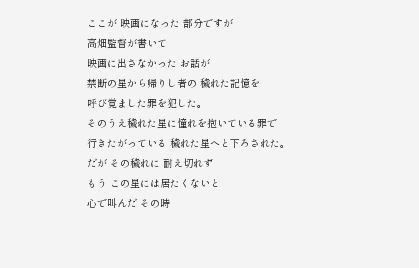ここが 映画になった 部分ですが
高畑監督が書いて
映画に出さなかった お話が
禁断の星から帰りし者の 穢れた記憶を
呼び覚ました罪を犯した。
そのうえ穢れた星に憧れを抱いている罪で
行きたがっている 穢れた星へと下ろされた。
だが その穢れに 耐え切れず
もう この星には居たくないと
心で叫んだ その時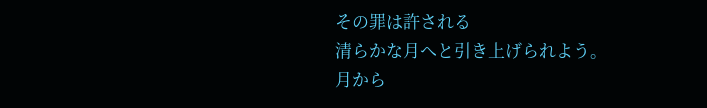その罪は許される
清らかな月へと引き上げられよう。
月から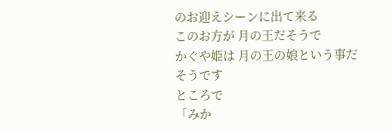のお迎えシーンに出て来る
このお方が 月の王だそうで
かぐや姫は 月の王の娘という事だそうです
ところで
「みか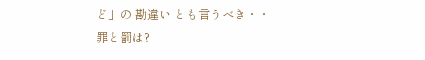ど」の 勘違い とも言うべき・・
罪と罰は?